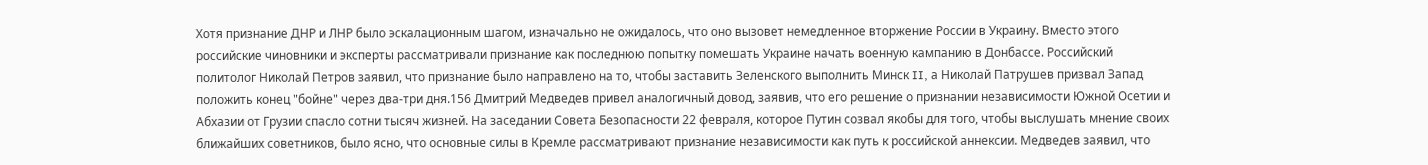Хотя признание ДНР и ЛНР было эскалационным шагом, изначально не ожидалось, что оно вызовет немедленное вторжение России в Украину. Вместо этого российские чиновники и эксперты рассматривали признание как последнюю попытку помешать Украине начать военную кампанию в Донбассе. Российский политолог Николай Петров заявил, что признание было направлено на то, чтобы заставить Зеленского выполнить Минск II, а Николай Патрушев призвал Запад положить конец "бойне" через два-три дня.156 Дмитрий Медведев привел аналогичный довод, заявив, что его решение о признании независимости Южной Осетии и Абхазии от Грузии спасло сотни тысяч жизней. На заседании Совета Безопасности 22 февраля, которое Путин созвал якобы для того, чтобы выслушать мнение своих ближайших советников, было ясно, что основные силы в Кремле рассматривают признание независимости как путь к российской аннексии. Медведев заявил, что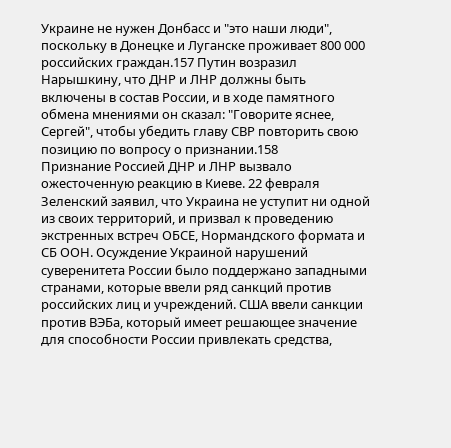Украине не нужен Донбасс и "это наши люди", поскольку в Донецке и Луганске проживает 800 000 российских граждан.157 Путин возразил Нарышкину, что ДНР и ЛНР должны быть включены в состав России, и в ходе памятного обмена мнениями он сказал: "Говорите яснее, Сергей", чтобы убедить главу СВР повторить свою позицию по вопросу о признании.158
Признание Россией ДНР и ЛНР вызвало ожесточенную реакцию в Киеве. 22 февраля Зеленский заявил, что Украина не уступит ни одной из своих территорий, и призвал к проведению экстренных встреч ОБСЕ, Нормандского формата и СБ ООН. Осуждение Украиной нарушений суверенитета России было поддержано западными странами, которые ввели ряд санкций против российских лиц и учреждений. США ввели санкции против ВЭБа, который имеет решающее значение для способности России привлекать средства,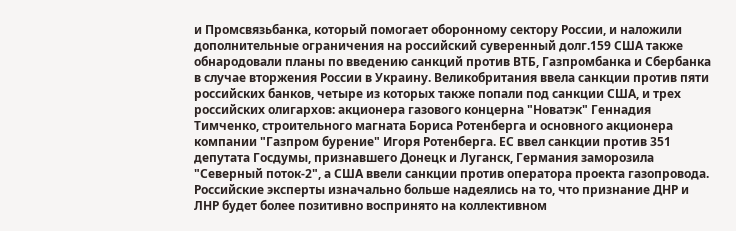и Промсвязьбанка, который помогает оборонному сектору России, и наложили дополнительные ограничения на российский суверенный долг.159 США также обнародовали планы по введению санкций против ВТБ, Газпромбанка и Сбербанка в случае вторжения России в Украину. Великобритания ввела санкции против пяти российских банков, четыре из которых также попали под санкции США, и трех российских олигархов: акционера газового концерна "Новатэк" Геннадия Тимченко, строительного магната Бориса Ротенберга и основного акционера компании "Газпром бурение" Игоря Ротенберга. ЕС ввел санкции против 351 депутата Госдумы, признавшего Донецк и Луганск, Германия заморозила "Северный поток-2", а США ввели санкции против оператора проекта газопровода. Российские эксперты изначально больше надеялись на то, что признание ДНР и ЛНР будет более позитивно воспринято на коллективном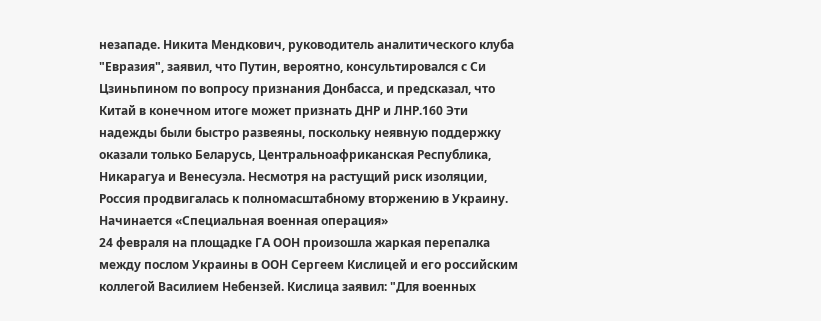незападе. Никита Мендкович, руководитель аналитического клуба "Евразия", заявил, что Путин, вероятно, консультировался с Си Цзиньпином по вопросу признания Донбасса, и предсказал, что Китай в конечном итоге может признать ДНР и ЛНР.160 Эти надежды были быстро развеяны, поскольку неявную поддержку оказали только Беларусь, Центральноафриканская Республика, Никарагуа и Венесуэла. Несмотря на растущий риск изоляции, Россия продвигалась к полномасштабному вторжению в Украину.
Начинается «Специальная военная операция»
24 февраля на площадке ГА ООН произошла жаркая перепалка между послом Украины в ООН Сергеем Кислицей и его российским коллегой Василием Небензей. Кислица заявил: "Для военных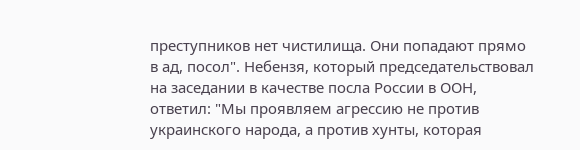преступников нет чистилища. Они попадают прямо в ад, посол". Небензя, который председательствовал на заседании в качестве посла России в ООН, ответил: "Мы проявляем агрессию не против украинского народа, а против хунты, которая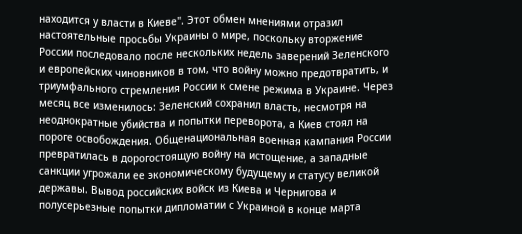находится у власти в Киеве". Этот обмен мнениями отразил настоятельные просьбы Украины о мире, поскольку вторжение России последовало после нескольких недель заверений Зеленского и европейских чиновников в том, что войну можно предотвратить, и триумфального стремления России к смене режима в Украине. Через месяц все изменилось: Зеленский сохранил власть, несмотря на неоднократные убийства и попытки переворота, а Киев стоял на пороге освобождения. Общенациональная военная кампания России превратилась в дорогостоящую войну на истощение, а западные санкции угрожали ее экономическому будущему и статусу великой державы. Вывод российских войск из Киева и Чернигова и полусерьезные попытки дипломатии с Украиной в конце марта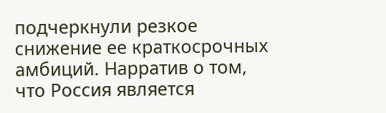подчеркнули резкое снижение ее краткосрочных амбиций. Нарратив о том, что Россия является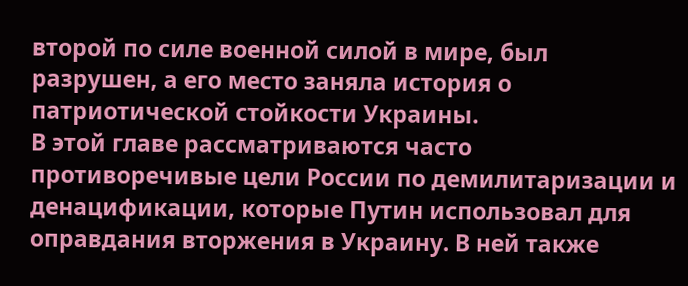второй по силе военной силой в мире, был разрушен, а его место заняла история о патриотической стойкости Украины.
В этой главе рассматриваются часто противоречивые цели России по демилитаризации и денацификации, которые Путин использовал для оправдания вторжения в Украину. В ней также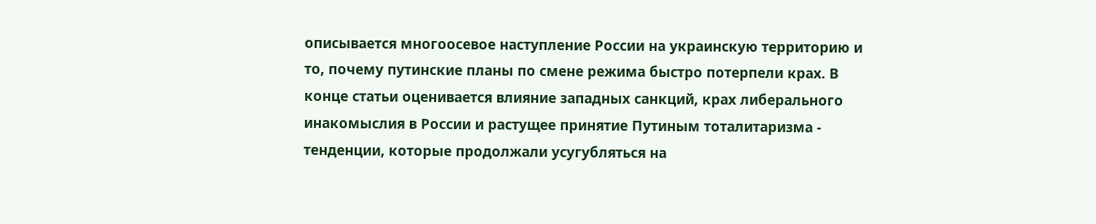описывается многоосевое наступление России на украинскую территорию и то, почему путинские планы по смене режима быстро потерпели крах. В конце статьи оценивается влияние западных санкций, крах либерального инакомыслия в России и растущее принятие Путиным тоталитаризма - тенденции, которые продолжали усугубляться на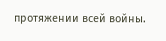протяжении всей войны.